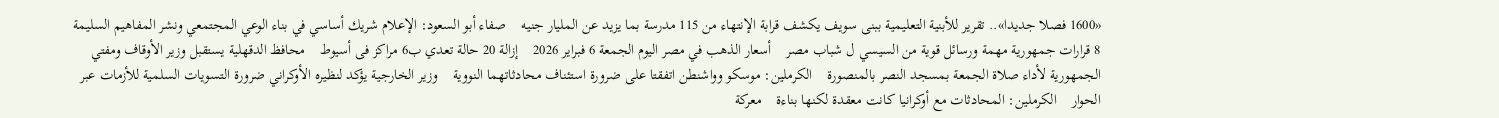«1600 فصلا جديدا».. تقرير للأبنية التعليمية ببنى سويف يكشف قرابة الإنتهاء من 115 مدرسة بما يزيد عن المليار جنيه    صفاء أبو السعود: الإعلام شريك أساسي في بناء الوعي المجتمعي ونشر المفاهيم السليمة    8 قرارات جمهورية مهمة ورسائل قوية من السيسي ل شباب مصر    أسعار الذهب في مصر اليوم الجمعة 6 فبراير 2026    إزالة 20 حالة تعدي ب6 مراكز فى أسيوط    محافظ الدقهلية يستقبل وزير الأوقاف ومفتي الجمهورية لأداء صلاة الجمعة بمسجد النصر بالمنصورة    الكرملين: موسكو وواشنطن اتفقتا على ضرورة استئناف محادثاتهما النووية    وزير الخارجية يؤكد لنظيره الأوكراني ضرورة التسويات السلمية للأزمات عبر الحوار    الكرملين: المحادثات مع أوكرانيا كانت معقدة لكنها بناءة    معركة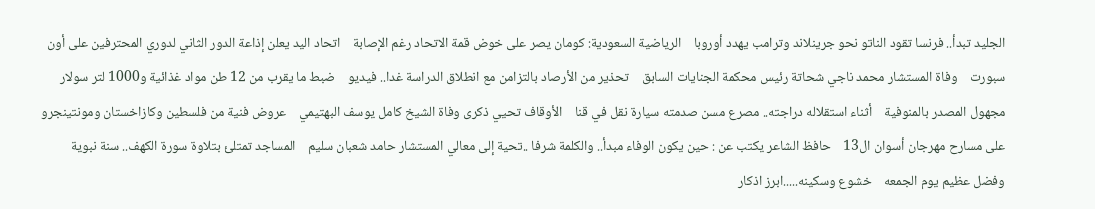الجليد تبدأ.. فرنسا تقود الناتو نحو جرينلاند وترامب يهدد أوروبا    الرياضية السعودية: كومان يصر على خوض قمة الاتحاد رغم الإصابة    اتحاد اليد يعلن إذاعة الدور الثاني لدوري المحترفين على أون سبورت    وفاة المستشار محمد ناجي شحاتة رئيس محكمة الجنايات السابق    تحذير من الأرصاد بالتزامن مع انطلاق الدراسة غدا.. فيديو    ضبط ما يقرب من 12 طن مواد غذائية و1000 لتر سولار مجهول المصدر بالمنوفية    أثناء استقلاله دراجته.. مصرع مسن صدمته سيارة نقل في قنا    الأوقاف تحيي ذكرى وفاة الشيخ كامل يوسف البهتيمي    عروض فنية من فلسطين وكازاخستان ومونتينجرو على مسارح مهرجان أسوان ال13    حافظ الشاعر يكتب عن : حين يكون الوفاء مبدأ.. والكلمة شرفا ..تحية إلى معالي المستشار حامد شعبان سليم    المساجد تمتلئ بتلاوة سورة الكهف.. سنة نبوية وفضل عظيم يوم الجمعه    خشوع وسكينه.....ابرز اذكار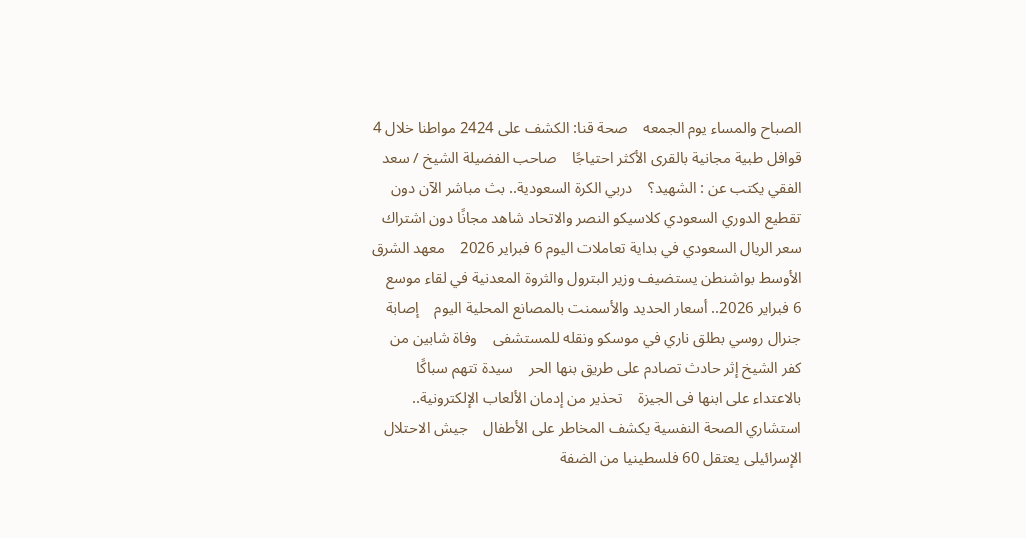الصباح والمساء يوم الجمعه    صحة قنا: الكشف على 2424 مواطنا خلال 4 قوافل طبية مجانية بالقرى الأكثر احتياجًا    صاحب الفضيلة الشيخ / سعد الفقي يكتب عن : الشهيد؟    دربي الكرة السعودية.. بث مباشر الآن دون تقطيع الدوري السعودي كلاسيكو النصر والاتحاد شاهد مجانًا دون اشتراك    سعر الريال السعودي في بداية تعاملات اليوم 6 فبراير 2026    معهد الشرق الأوسط بواشنطن يستضيف وزير البترول والثروة المعدنية في لقاء موسع    6 فبراير 2026.. أسعار الحديد والأسمنت بالمصانع المحلية اليوم    إصابة جنرال روسي بطلق ناري في موسكو ونقله للمستشفى    وفاة شابين من كفر الشيخ إثر حادث تصادم على طريق بنها الحر    سيدة تتهم سباكًا بالاعتداء على ابنها فى الجيزة    تحذير من إدمان الألعاب الإلكترونية.. استشاري الصحة النفسية يكشف المخاطر على الأطفال    جيش الاحتلال الإسرائيلى يعتقل 60 فلسطينيا من الضفة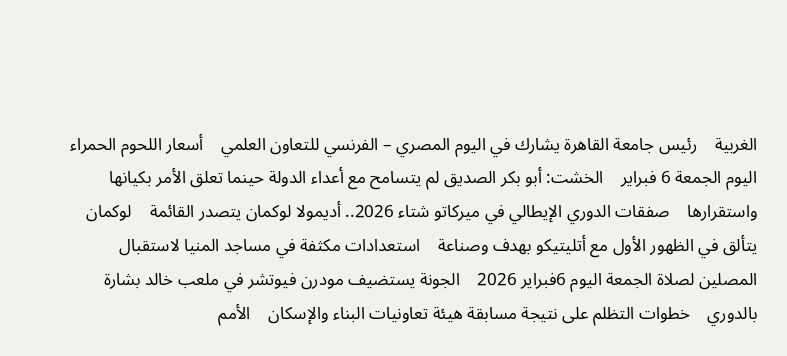الغربية    رئيس جامعة القاهرة يشارك في اليوم المصري – الفرنسي للتعاون العلمي    أسعار اللحوم الحمراء اليوم الجمعة 6 فبراير    الخشت: أبو بكر الصديق لم يتسامح مع أعداء الدولة حينما تعلق الأمر بكيانها واستقرارها    صفقات الدوري الإيطالي في ميركاتو شتاء 2026.. أديمولا لوكمان يتصدر القائمة    لوكمان يتألق في الظهور الأول مع أتليتيكو بهدف وصناعة    استعدادات مكثفة في مساجد المنيا لاستقبال المصلين لصلاة الجمعة اليوم 6فبراير 2026    الجونة يستضيف مودرن فيوتشر في ملعب خالد بشارة بالدوري    خطوات التظلم على نتيجة مسابقة هيئة تعاونيات البناء والإسكان    الأمم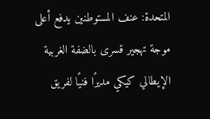المتحدة: عنف المستوطنين يدفع أعلى موجة تهجير قسرى بالضفة الغربية    الإيطالي كيكي مديرًا فنيًا لفريق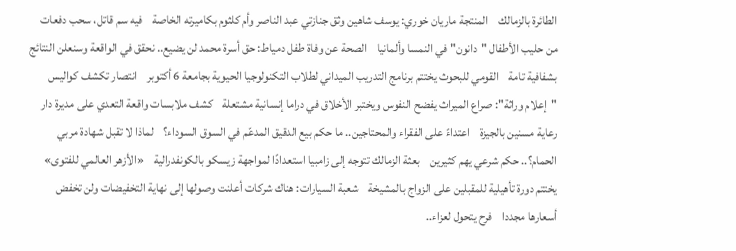الطائرة بالزمالك    المنتجة ماريان خوري: يوسف شاهين وثق جنازتي عبد الناصر وأم كلثوم بكاميرته الخاصة    فيه سم قاتل، سحب دفعات من حليب الأطفال "دانون" في النمسا وألمانيا    الصحة عن وفاة طفل دمياط: حق أسرة محمد لن يضيع.. نحقق في الواقعة وسنعلن النتائج بشفافية تامة    القومي للبحوث يختتم برنامج التدريب الميداني لطلاب التكنولوجيا الحيوية بجامعة 6 أكتوبر    انتصار تكشف كواليس "إعلام وراثة": صراع الميراث يفضح النفوس ويختبر الأخلاق في دراما إنسانية مشتعلة    كشف ملابسات واقعة التعدي على مديرة دار رعاية مسنين بالجيزة    اعتداءً على الفقراء والمحتاجين.. ما حكم بيع الدقيق المدعّم في السوق السوداء؟    لماذا لا تقبل شهادة مربي الحمام؟.. حكم شرعي يهم كثيرين    بعثة الزمالك تتوجه إلى زامبيا استعدادًا لمواجهة زيسكو بالكونفدرالية    «الأزهر العالمي للفتوى» يختتم دورة تأهيلية للمقبلين على الزواج بالمشيخة    شعبة السيارات: هناك شركات أعلنت وصولها إلى نهاية التخفيضات ولن تخفض أسعارها مجددا    فرح يتحول لعزاء..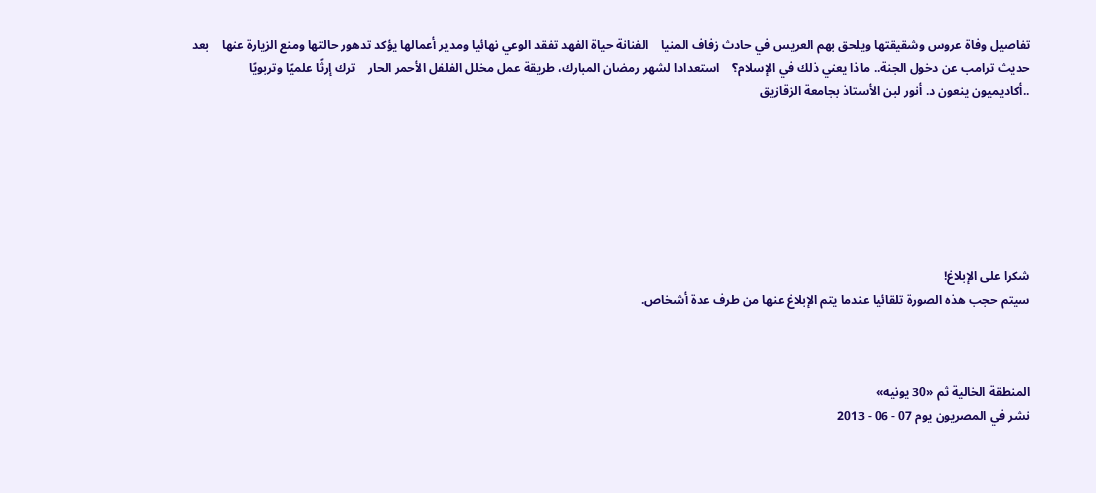تفاصيل وفاة عروس وشقيقتها ويلحق بهم العريس في حادث زفاف المنيا    الفنانة حياة الفهد تفقد الوعي نهائيا ومدير أعمالها يؤكد تدهور حالتها ومنع الزيارة عنها    بعد حديث ترامب عن دخول الجنة.. ماذا يعني ذلك في الإسلام؟    استعدادا لشهر رمضان المبارك، طريقة عمل مخلل الفلفل الأحمر الحار    ترك إرثًا علميًا وتربويًا ..أكاديميون ينعون د. أنور لبن الأستاذ بجامعة الزقازيق







شكرا على الإبلاغ!
سيتم حجب هذه الصورة تلقائيا عندما يتم الإبلاغ عنها من طرف عدة أشخاص.



المنطقة الخالية ثم «30 يونيه»
نشر في المصريون يوم 07 - 06 - 2013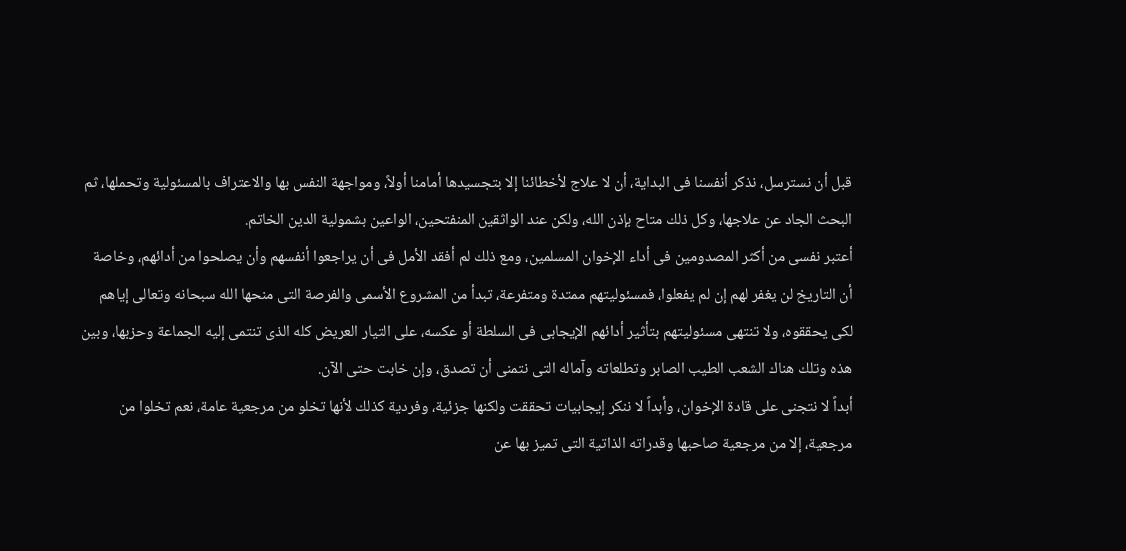قبل أن نسترسل، نذكر أنفسنا فى البداية، أن لا علاج لأخطائنا إلا بتجسيدها أمامنا أولاً، ومواجهة النفس بها والاعتراف بالمسئولية وتحملها، ثم البحث الجاد عن علاجها، وكل ذلك متاح بإذن الله، ولكن عند الواثقين المنفتحين، الواعين بشمولية الدين الخاتم.
أعتبر نفسى من أكثر المصدومين فى أداء الإخوان المسلمين، ومع ذلك لم أفقد الأمل فى أن يراجعوا أنفسهم وأن يصلحوا من أدائهم، وخاصة أن التاريخ لن يغفر لهم إن لم يفعلوا، فمسئوليتهم ممتدة ومتفرعة، تبدأ من المشروع الأسمى والفرصة التى منحها الله سبحانه وتعالى إياهم لكى يحققوه، ولا تنتهى مسئوليتهم بتأثير أدائهم الإيجابى فى السلطة أو عكسه، على التيار العريض كله الذى تنتمى إليه الجماعة وحزبها، وبين هذه وتلك هناك الشعب الطيب الصابر وتطلعاته وآماله التى نتمنى أن تصدق، وإن خابت حتى الآن.
أبداً لا نتجنى على قادة الإخوان، وأبداً لا ننكر إيجابيات تحققت ولكنها جزئية، وفردية كذلك لأنها تخلو من مرجعية عامة، نعم تخلوا من مرجعية، إلا من مرجعية صاحبها وقدراته الذاتية التى تميز بها عن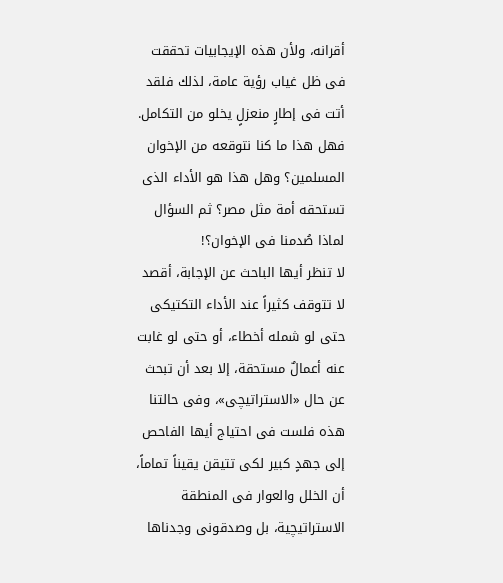أقرانه، ولأن هذه الإيجابيات تحققت فى ظل غياب رؤية عامة، لذلك فلقد أتت فى إطارٍ منعزلٍ يخلو من التكامل.
فهل هذا ما كنا نتوقعه من الإخوان المسلمين؟ وهل هذا هو الأداء الذى تستحقه أمة مثل مصر؟ ثم السؤال لماذا صُدمنا فى الإخوان؟!
لا تنظر أيها الباحث عن الإجابة، أقصد لا تتوقف كثيراً عند الأداء التكتيكى حتى لو شمله أخطاء، أو حتى لو غابت عنه أعمالٌ مستحقة، إلا بعد أن تبحث عن حال «الاستراتيچى»، وفى حالتنا هذه فلست فى احتياج أيها الفاحص إلى جهدٍ كبير لكى تتيقن يقيناً تماماً، أن الخلل والعوار فى المنطقة الاستراتيچية، بل وصدقونى وجدناها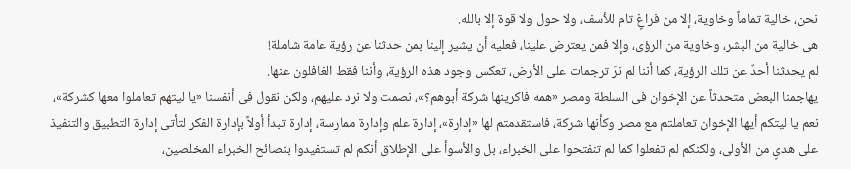نحن، خالية تماماً وخاوية، إلا من فراغٍ تام للأسف، ولا حول ولا قوة إلا بالله.
هى خالية من البشر، وخاوية من الرؤى، وإلا فمن يعترض علينا، فعليه أن يشير إلينا بمن حدثنا عن رؤية عامة شاملة!
لم يحدثنا أحدٌ عن تلك الرؤية، كما أننا لم نرَ ترجمات على الأرض، تعكس وجود هذه الرؤية، وأننا فقط الغافلون عنها.
يهاجمنا البعض متحدثاً عن الإخوان فى السلطة ومصر «همه فاكرينها شركة أبوهم؟»، نصمت ولا نرد عليهم، ولكن نقول فى أنفسنا «يا ليتهم تعاملوا معها كشركة»، نعم يا ليتكم أيها الإخوان تعاملتم مع مصر وكأنها شركة، فاستقدمتم لها «إدارة»، إدارة علم وإدارة ممارسة، إدارة تبدأ أولاً بإدارة الفكر لتأتى إدارة التطبيق والتنفيذ على هدىٍ من الأولى، ولكنكم لم تفعلوا كما لم تنفتحوا على الخبراء، بل والأسوأ على الإطلاق أنكم لم تستفيدوا بنصائح الخبراء المخلصين،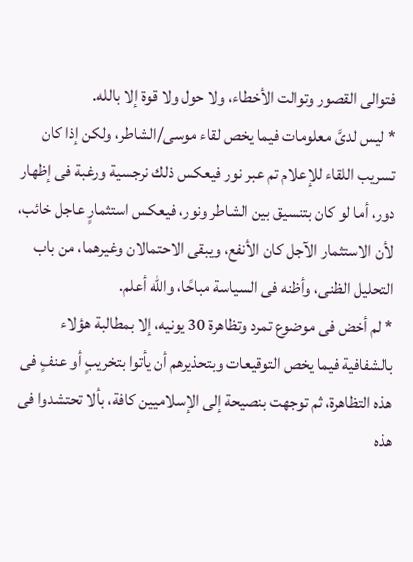فتوالى القصور وتوالت الأخطاء، ولا حول ولا قوة إلا بالله.
* ليس لدىَّ معلومات فيما يخص لقاء موسى/الشاطر، ولكن إذا كان تسريب اللقاء للإعلام تم عبر نور فيعكس ذلك نرجسية ورغبة فى إظهار دور، أما لو كان بتنسيق بين الشاطر ونور، فيعكس استثمارٍ عاجل خائب، لأن الاستثمار الآجل كان الأنفع، ويبقى الاحتمالان وغيرهما، من باب التحليل الظنى، وأظنه فى السياسة مباحًا، والله أعلم.
* لم أخض فى موضوع تمرد وتظاهرة 30 يونيه، إلا بمطالبة هؤلاء بالشفافية فيما يخص التوقيعات وبتحذيرهم أن يأتوا بتخريبٍ أو عنفٍ فى هذه التظاهرة، ثم توجهت بنصيحة إلى الإسلاميين كافة، بألا تحتشدوا فى هذه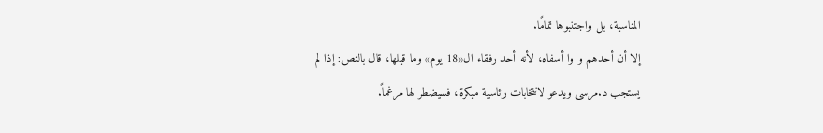المناسبة، بل واجتنبوها تمامًا.
إلا أن أحدهم و وا أسفاه، لأنه أحد رفقاء ال«18 يوم» وما قبلها، قال بالنص: إذا لم يستجب د.مرسى ويدعو لانتخابات رئاسية مبكرة، فسيضطر لها مرغماً.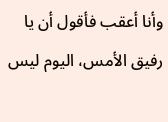وأنا أعقب فأقول أن يا رفيق الأمس، اليوم ليس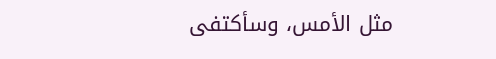مثل الأمس، وسأكتفى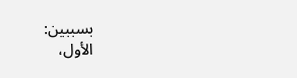بسببين:
الأول،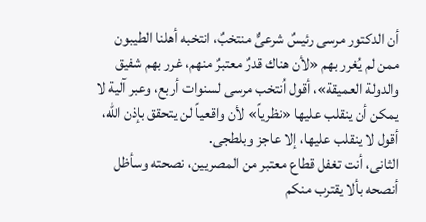أن الدكتور مرسى رئيسٌ شرعىٌّ منتخبٌ، انتخبه أهلنا الطيبون ممن لم يُغرر بهم «لأن هناك قدرٌ معتبرٌ منهم، غرر بهم شفيق والدولة العميقة»، أقول اُنتخب مرسى لسنوات أربع، وعبر آلية لا يمكن أن ينقلب عليها «نظرياً» لأن واقعياً لن يتحقق بإذن الله، أقول لا ينقلب عليها، إلا عاجز وبلطجى.
الثانى، أنت تغفل قطاع معتبر من المصريين، نصحته وسأظل أنصحه بألا يقترب منكم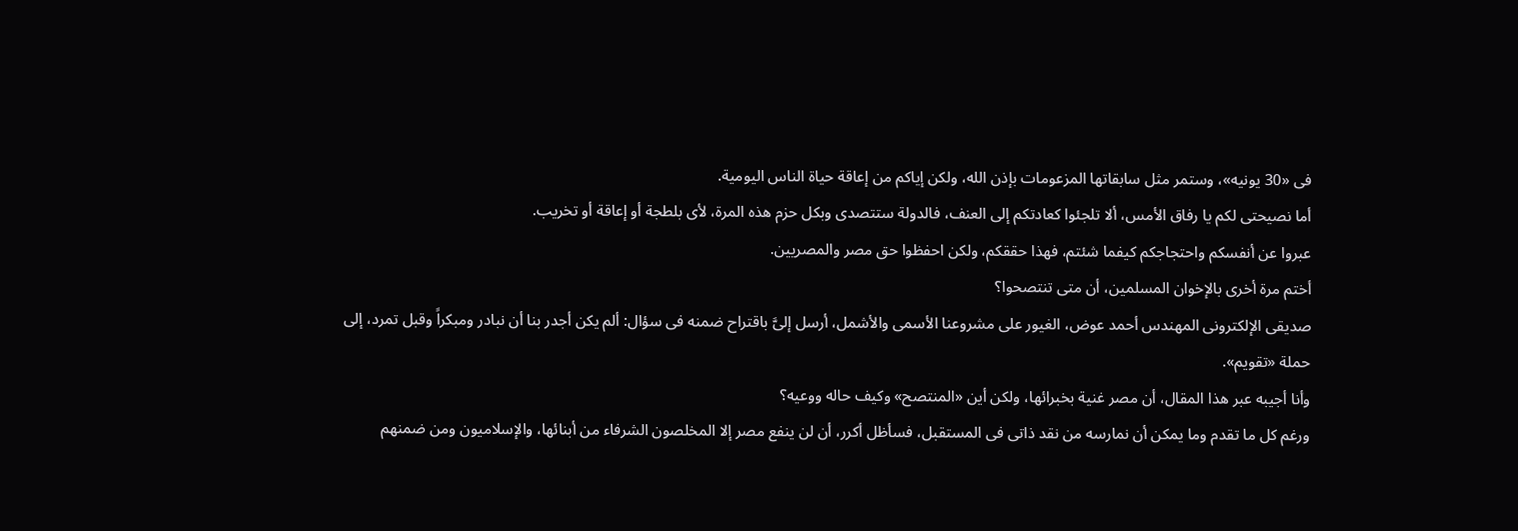فى «30 يونيه»، وستمر مثل سابقاتها المزعومات بإذن الله، ولكن إياكم من إعاقة حياة الناس اليومية.
أما نصيحتى لكم يا رفاق الأمس، ألا تلجئوا كعادتكم إلى العنف، فالدولة ستتصدى وبكل حزم هذه المرة، لأى بلطجة أو إعاقة أو تخريب.
عبروا عن أنفسكم واحتجاجكم كيفما شئتم، فهذا حققكم، ولكن احفظوا حق مصر والمصريين.
أختم مرة أخرى بالإخوان المسلمين، أن متى تنتصحوا؟
صديقى الإلكترونى المهندس أحمد عوض، الغيور على مشروعنا الأسمى والأشمل، أرسل إلىَّ باقتراح ضمنه فى سؤال: ألم يكن أجدر بنا أن نبادر ومبكراً وقبل تمرد، إلى حملة «تقويم».
وأنا أجيبه عبر هذا المقال، أن مصر غنية بخبرائها، ولكن أين «المنتصح» وكيف حاله ووعيه؟
ورغم كل ما تقدم وما يمكن أن نمارسه من نقد ذاتى فى المستقبل، فسأظل أكرر، أن لن ينفع مصر إلا المخلصون الشرفاء من أبنائها، والإسلاميون ومن ضمنهم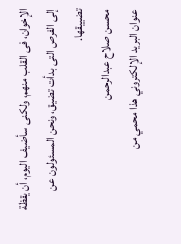الإخوان، فى القلب منهم، ولكنى سأضيف اليوم، أن يقظة إلى الفرص التى بدأت تضيق، ونحن المسئولون عن تضييقها.
محسن صلاح عبدالرحمن
عنوان البريد الإلكتروني هذا محمي من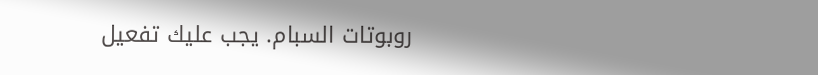روبوتات السبام. يجب عليك تفعيل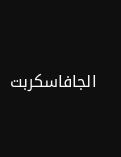الجافاسكربت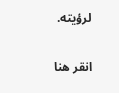لرؤيته.


انقر هنا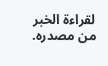لقراءة الخبر من مصدره.